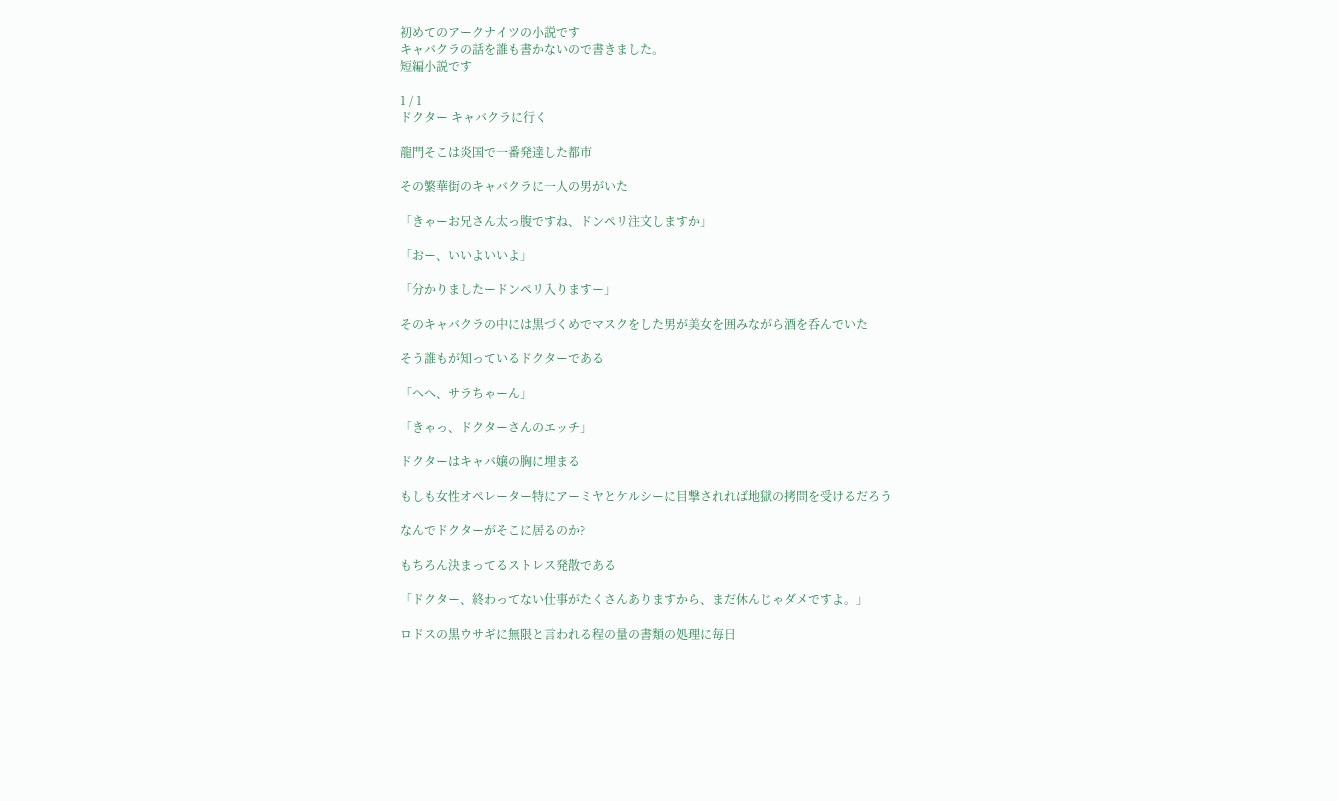初めてのアークナイツの小説です
キャバクラの話を誰も書かないので書きました。
短編小説です

1 / 1
ドクター キャバクラに行く

龍門そこは炎国で一番発達した都市

その繁華街のキャバクラに一人の男がいた

「きゃーお兄さん太っ腹ですね、ドンペリ注文しますか」

「おー、いいよいいよ」

「分かりましたードンペリ入りますー」

そのキャバクラの中には黒づくめでマスクをした男が美女を囲みながら酒を呑んでいた

そう誰もが知っているドクターである

「へへ、サラちゃーん」

「きゃっ、ドクターさんのエッチ」

ドクターはキャバ嬢の胸に埋まる

もしも女性オペレーター特にアーミヤとケルシーに目撃されれば地獄の拷問を受けるだろう

なんでドクターがそこに居るのか?

もちろん決まってるストレス発散である

「ドクター、終わってない仕事がたくさんありますから、まだ休んじゃダメですよ。」

ロドスの黒ウサギに無限と言われる程の量の書類の処理に毎日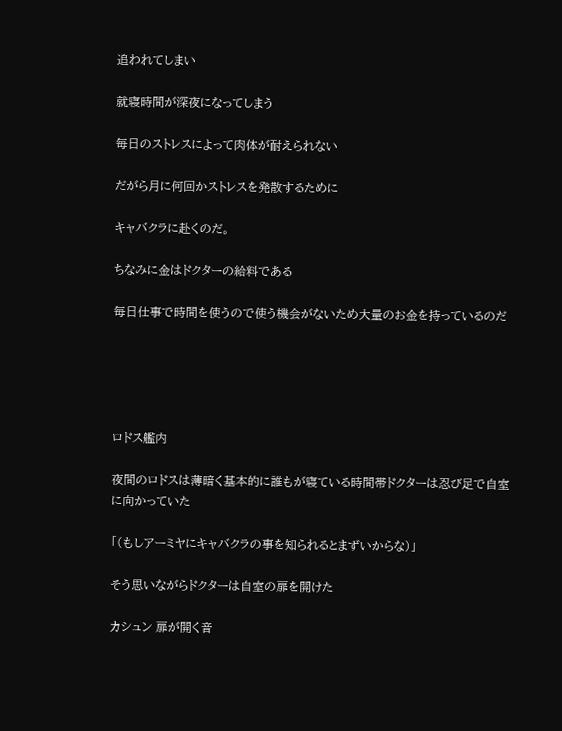追われてしまい

就寝時間が深夜になってしまう

毎日のストレスによって肉体が耐えられない

だがら月に何回かストレスを発散するために

キャバクラに赴くのだ。

ちなみに金はドクターの給料である

毎日仕事で時間を使うので使う機会がないため大量のお金を持っているのだ





ロドス艦内

夜間のロドスは薄暗く基本的に誰もが寝ている時間帯ドクターは忍び足で自室に向かっていた

「(もしアーミヤにキャバクラの事を知られるとまずいからな)」

そう思いながらドクターは自室の扉を開けた

カシュン 扉が開く音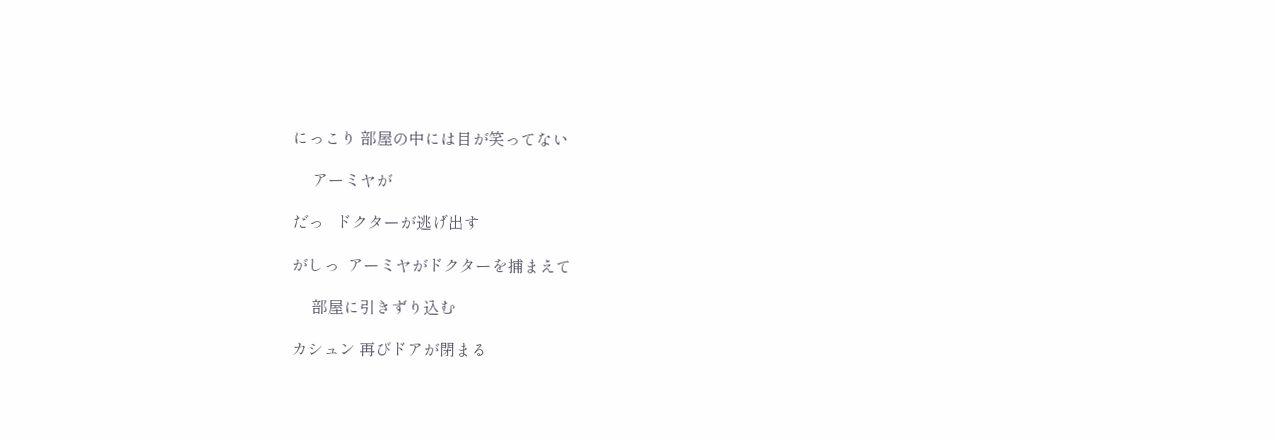にっこり 部屋の中には目が笑ってない

     アーミヤが

だっ   ドクターが逃げ出す

がしっ  アーミヤがドクターを捕まえて

     部屋に引きずり込む

カシュン 再びドアが閉まる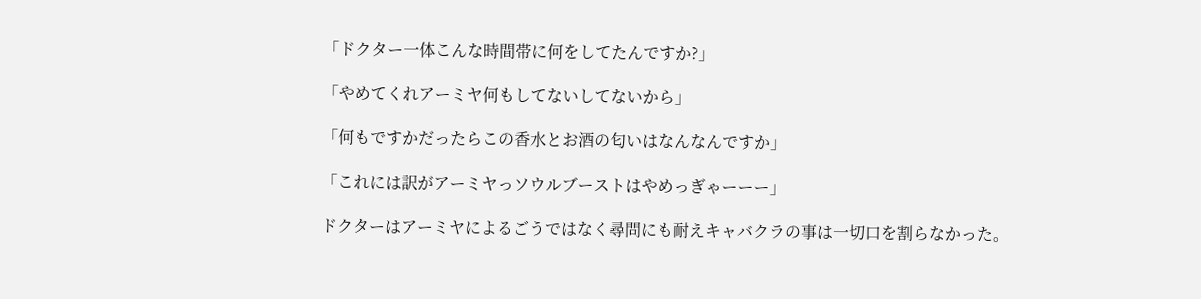「ドクター一体こんな時間帯に何をしてたんですか?」

「やめてくれアーミヤ何もしてないしてないから」

「何もですかだったらこの香水とお酒の匂いはなんなんですか」

「これには訳がアーミヤっソウルブーストはやめっぎゃーーー」

ドクターはアーミヤによるごうではなく尋問にも耐えキャバクラの事は一切口を割らなかった。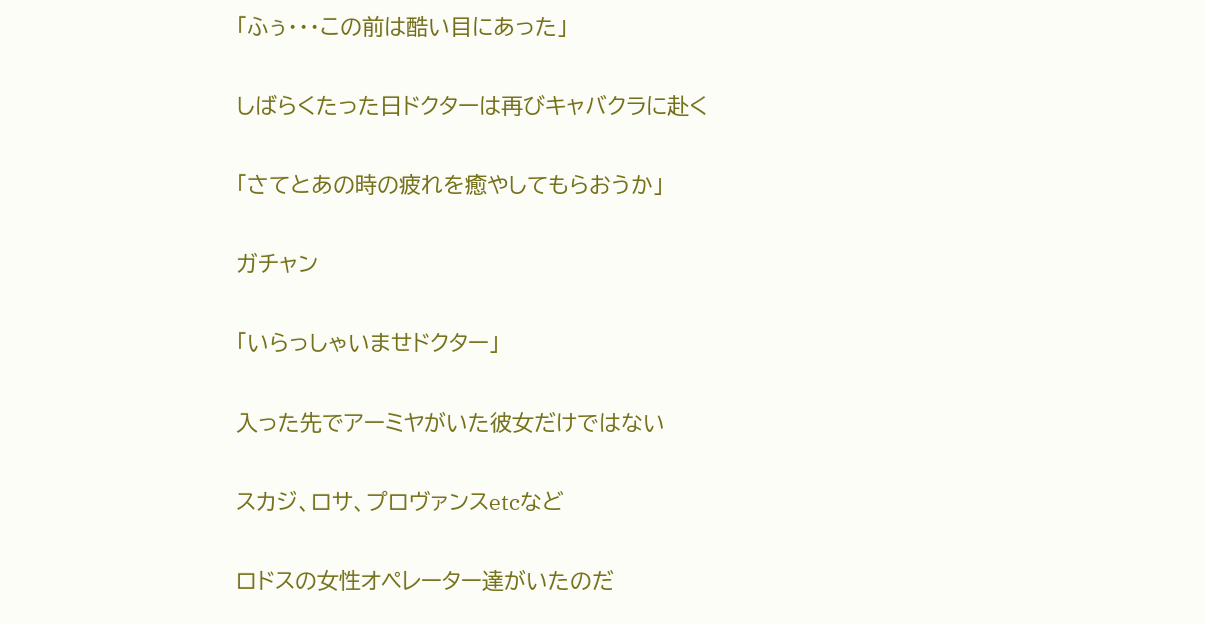「ふぅ・・・この前は酷い目にあった」

しばらくたった日ドクターは再びキャバクラに赴く

「さてとあの時の疲れを癒やしてもらおうか」

ガチャン

「いらっしゃいませドクター」

入った先でアーミヤがいた彼女だけではない

スカジ、ロサ、プロヴァンスetcなど

ロドスの女性オペレーター達がいたのだ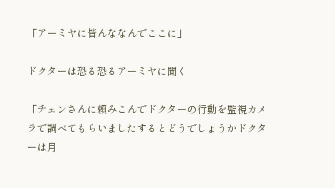「アーミヤに皆んななんでここに」

ドクターは恐る恐るアーミヤに聞く

「チェンさんに頼みこんでドクターの行動を監視カメラで調べてもらいましたするとどうでしょうかドクターは月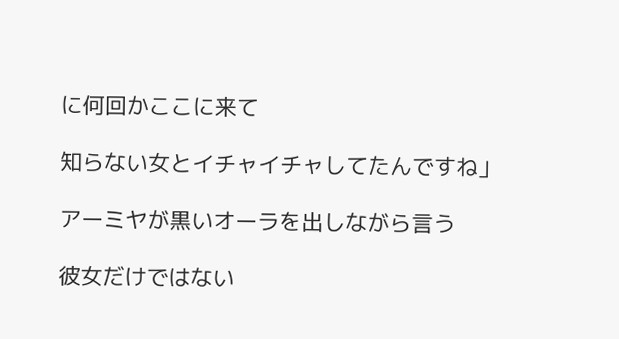に何回かここに来て

知らない女とイチャイチャしてたんですね」

アーミヤが黒いオーラを出しながら言う

彼女だけではない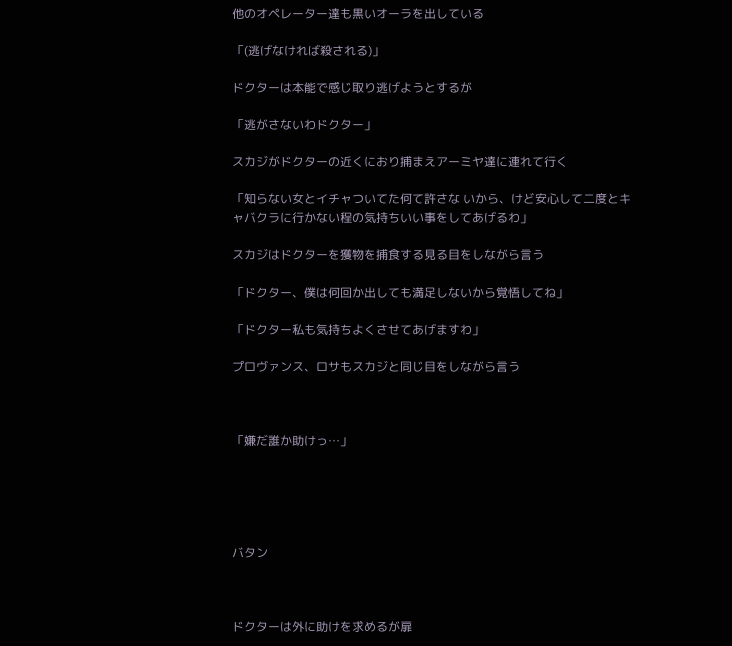他のオペレーター達も黒いオーラを出している

「(逃げなければ殺される)」

ドクターは本能で感じ取り逃げようとするが

「逃がさないわドクター」

スカジがドクターの近くにおり捕まえアーミヤ達に連れて行く

「知らない女とイチャついてた何て許さな いから、けど安心して二度とキャバクラに行かない程の気持ちいい事をしてあげるわ」

スカジはドクターを獲物を捕食する見る目をしながら言う

「ドクター、僕は何回か出しても満足しないから覚悟してね」

「ドクター私も気持ちよくさせてあげますわ」

プロヴァンス、ロサもスカジと同じ目をしながら言う



「嫌だ誰か助けっ…」





バタン



ドクターは外に助けを求めるが扉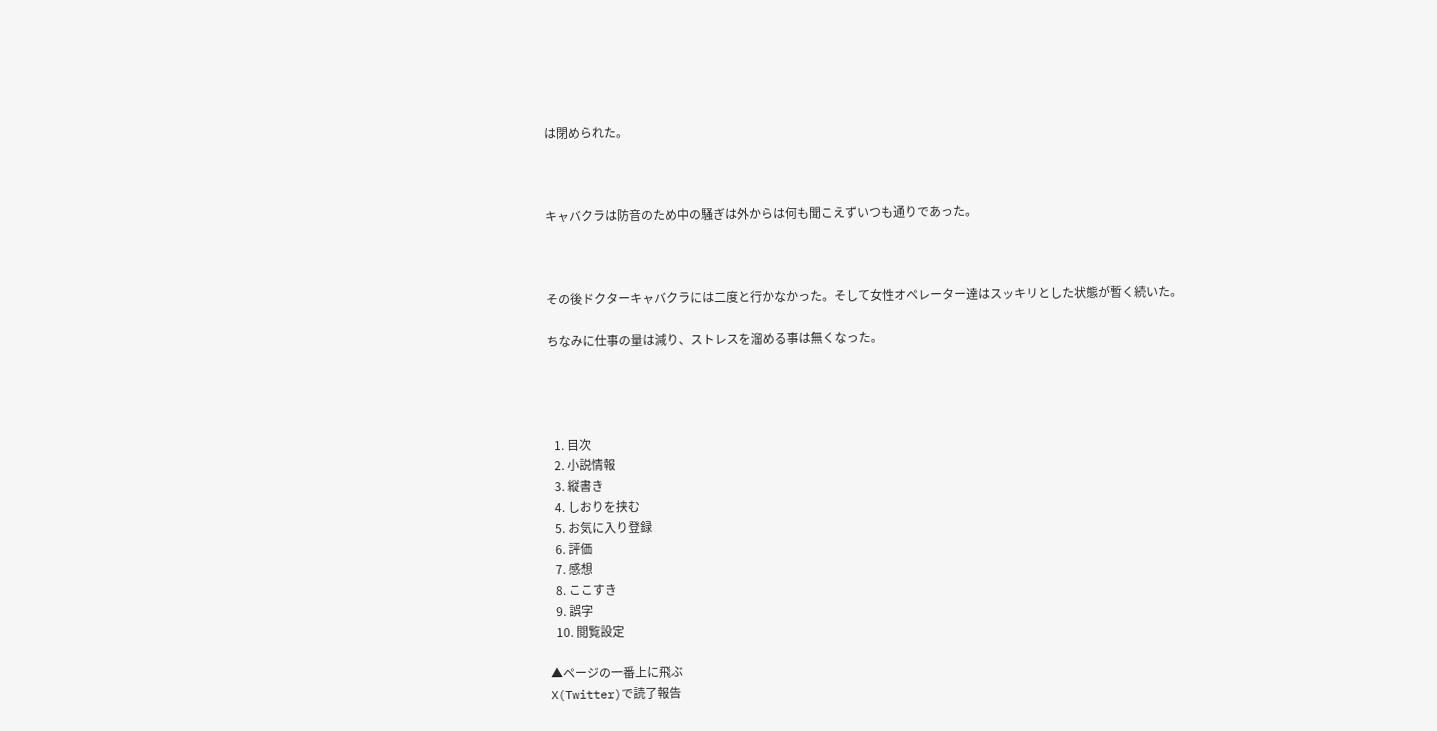は閉められた。



キャバクラは防音のため中の騒ぎは外からは何も聞こえずいつも通りであった。



その後ドクターキャバクラには二度と行かなかった。そして女性オペレーター達はスッキリとした状態が暫く続いた。

ちなみに仕事の量は減り、ストレスを溜める事は無くなった。




  1. 目次
  2. 小説情報
  3. 縦書き
  4. しおりを挟む
  5. お気に入り登録
  6. 評価
  7. 感想
  8. ここすき
  9. 誤字
  10. 閲覧設定

▲ページの一番上に飛ぶ
X(Twitter)で読了報告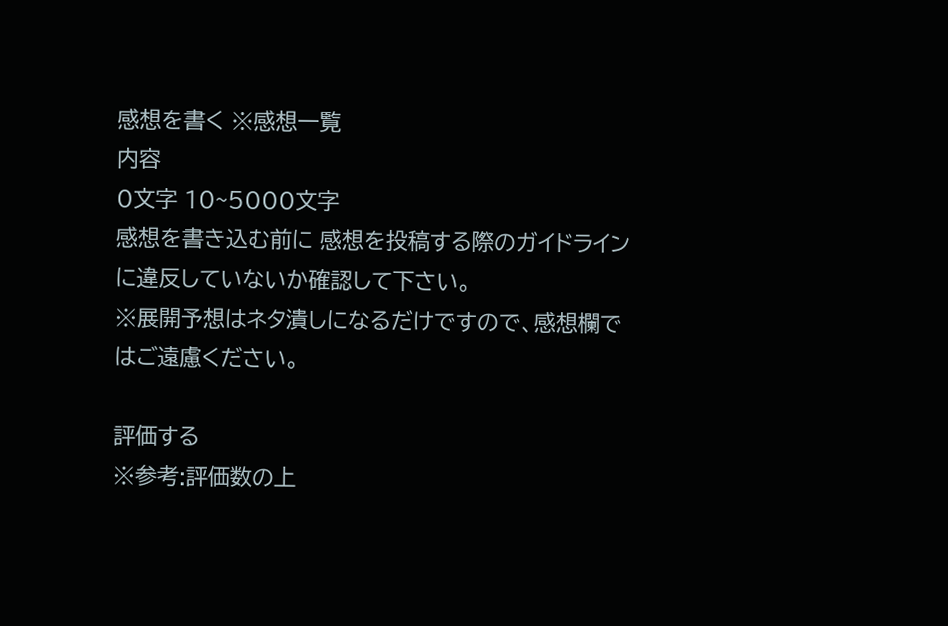感想を書く ※感想一覧
内容
0文字 10~5000文字
感想を書き込む前に 感想を投稿する際のガイドライン に違反していないか確認して下さい。
※展開予想はネタ潰しになるだけですので、感想欄ではご遠慮ください。

評価する
※参考:評価数の上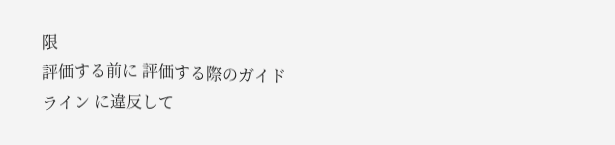限
評価する前に 評価する際のガイドライン に違反して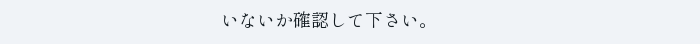いないか確認して下さい。